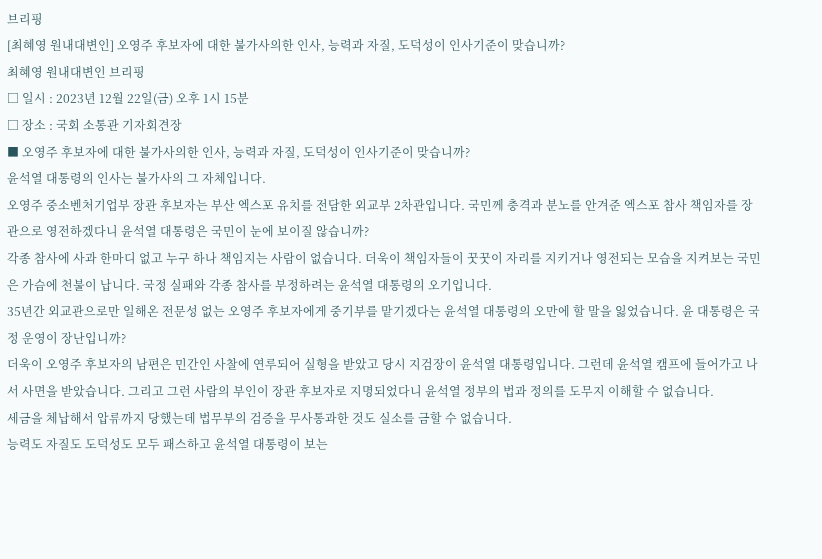브리핑
[최혜영 원내대변인] 오영주 후보자에 대한 불가사의한 인사, 능력과 자질, 도덕성이 인사기준이 맞습니까?
최혜영 원내대변인 브리핑
□ 일시 : 2023년 12월 22일(금) 오후 1시 15분
□ 장소 : 국회 소통관 기자회견장
■ 오영주 후보자에 대한 불가사의한 인사, 능력과 자질, 도덕성이 인사기준이 맞습니까?
윤석열 대통령의 인사는 불가사의 그 자체입니다.
오영주 중소벤처기업부 장관 후보자는 부산 엑스포 유치를 전담한 외교부 2차관입니다. 국민께 충격과 분노를 안겨준 엑스포 참사 책임자를 장관으로 영전하겠다니 윤석열 대통령은 국민이 눈에 보이질 않습니까?
각종 참사에 사과 한마디 없고 누구 하나 책임지는 사람이 없습니다. 더욱이 책임자들이 꿋꿋이 자리를 지키거나 영전되는 모습을 지켜보는 국민은 가슴에 천불이 납니다. 국정 실패와 각종 참사를 부정하려는 윤석열 대통령의 오기입니다.
35년간 외교관으로만 일해온 전문성 없는 오영주 후보자에게 중기부를 맡기겠다는 윤석열 대통령의 오만에 할 말을 잃었습니다. 윤 대통령은 국정 운영이 장난입니까?
더욱이 오영주 후보자의 남편은 민간인 사찰에 연루되어 실형을 받았고 당시 지검장이 윤석열 대통령입니다. 그런데 윤석열 캠프에 들어가고 나서 사면을 받았습니다. 그리고 그런 사람의 부인이 장관 후보자로 지명되었다니 윤석열 정부의 법과 정의를 도무지 이해할 수 없습니다.
세금을 체납해서 압류까지 당했는데 법무부의 검증을 무사통과한 것도 실소를 금할 수 없습니다.
능력도 자질도 도덕성도 모두 패스하고 윤석열 대통령이 보는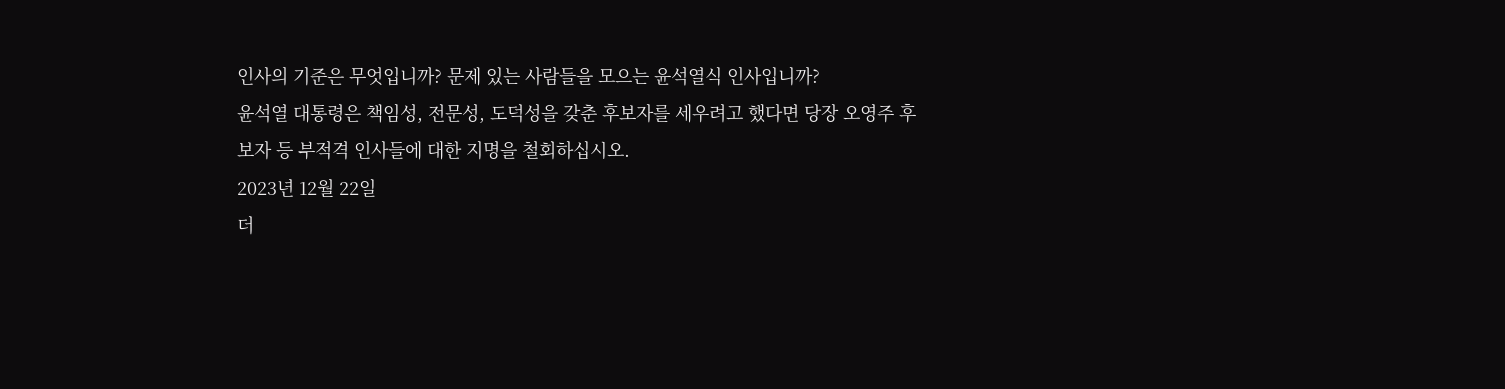인사의 기준은 무엇입니까? 문제 있는 사람들을 모으는 윤석열식 인사입니까?
윤석열 대통령은 책임성, 전문성, 도덕성을 갖춘 후보자를 세우려고 했다면 당장 오영주 후보자 등 부적격 인사들에 대한 지명을 철회하십시오.
2023년 12월 22일
더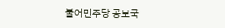불어민주당 공보국